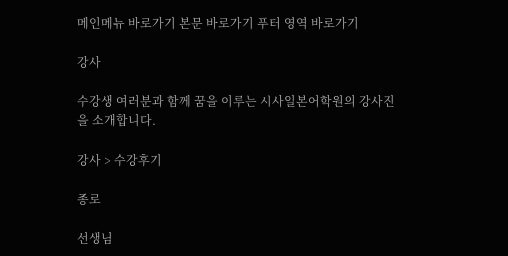메인메뉴 바로가기 본문 바로가기 푸터 영역 바로가기

강사

수강생 여러분과 함께 꿈을 이루는 시사일본어학원의 강사진을 소개합니다.

강사 > 수강후기

종로

선생님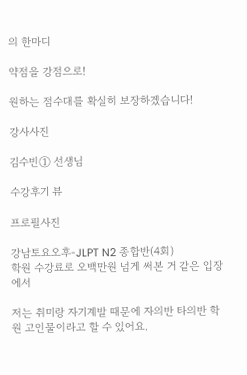의 한마디

약점을 강점으로!

원하는 점수대를 확실히 보장하겠습니다!

강사사진

김수빈① 선생님

수강후기 뷰

프로필사진

강남토요오후-JLPT N2 종합반(4회)
학원 수강료로 오백만원 넘게 써본 거 같은 입장에서

저는 취미랑 자기계발 때문에 자의반 타의반 학원 고인물이라고 할 수 있어요.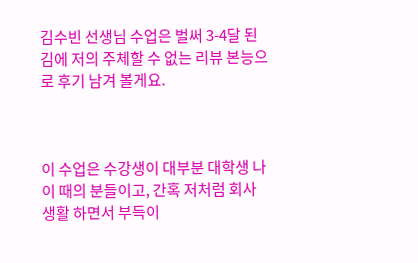김수빈 선생님 수업은 벌써 3-4달 된 김에 저의 주체할 수 없는 리뷰 본능으로 후기 남겨 볼게요.



이 수업은 수강생이 대부분 대학생 나이 때의 분들이고, 간혹 저처럼 회사 생활 하면서 부득이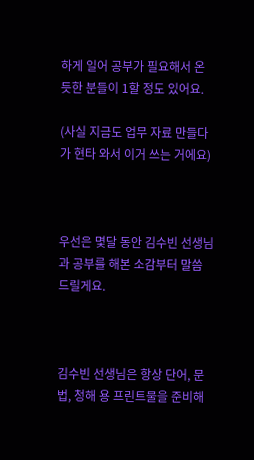하게 일어 공부가 필요해서 온 듯한 분들이 1할 정도 있어요.

(사실 지금도 업무 자료 만들다가 현타 와서 이거 쓰는 거에요)



우선은 몇달 동안 김수빈 선생님과 공부를 해본 소감부터 말씀 드릴게요.



김수빈 선생님은 항상 단어, 문법, 청해 용 프린트물을 준비해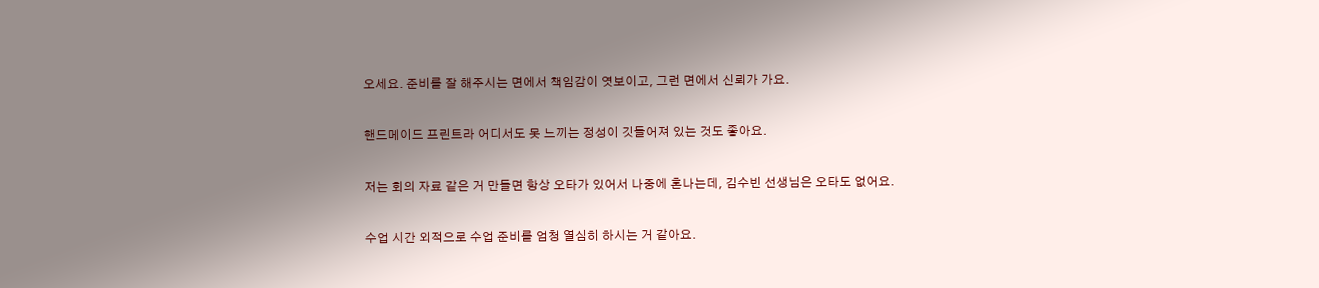오세요. 준비를 잘 해주시는 면에서 책임감이 엿보이고, 그런 면에서 신뢰가 가요.

핸드메이드 프린트라 어디서도 못 느끼는 정성이 깃들어져 있는 것도 좋아요.

저는 회의 자료 같은 거 만들면 항상 오타가 있어서 나중에 혼나는데, 김수빈 선생님은 오타도 없어요.

수업 시간 외적으로 수업 준비를 엄청 열심히 하시는 거 같아요.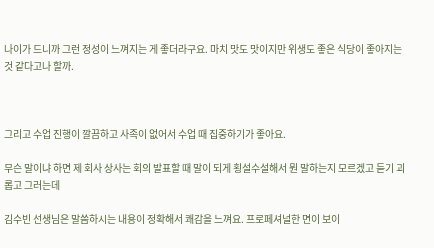나이가 드니까 그런 정성이 느껴지는 게 좋더라구요. 마치 맛도 맛이지만 위생도 좋은 식당이 좋아지는 것 같다고나 할까.



그리고 수업 진행이 깔끔하고 사족이 없어서 수업 때 집중하기가 좋아요.

무슨 말이냐 하면 제 회사 상사는 회의 발표할 때 말이 되게 횡설수설해서 뭔 말하는지 모르겠고 듣기 괴롭고 그러는데

김수빈 선생님은 말씀하시는 내용이 정확해서 쾌감을 느껴요. 프로페셔널한 면이 보이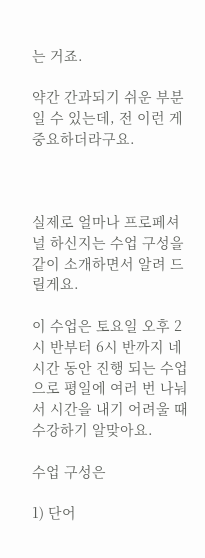는 거죠.

약간 간과되기 쉬운 부분일 수 있는데, 전 이런 게 중요하더라구요.



실제로 얼마나 프로페셔널 하신지는 수업 구성을 같이 소개하면서 알려 드릴게요.

이 수업은 토요일 오후 2시 반부터 6시 반까지 네 시간 동안 진행 되는 수업으로 평일에 여러 번 나눠서 시간을 내기 어려울 때 수강하기 알맞아요.

수업 구성은

1) 단어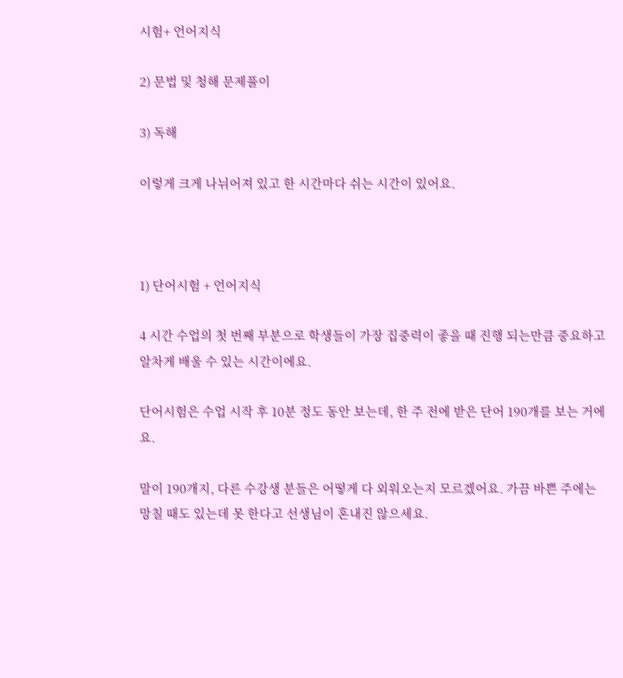시험+ 언어지식

2) 문법 및 청해 문제풀이

3) 독해

이렇게 크게 나뉘어져 있고 한 시간마다 쉬는 시간이 있어요.



1) 단어시험 + 언어지식

4 시간 수업의 첫 번째 부분으로 학생들이 가장 집중력이 좋을 때 진행 되는만큼 중요하고 알차게 배울 수 있는 시간이에요.

단어시험은 수업 시작 후 10분 정도 동안 보는데, 한 주 전에 받은 단어 190개를 보는 거에요.

말이 190개지, 다른 수강생 분들은 어떻게 다 외워오는지 모르겠어요. 가끔 바쁜 주에는 망칠 때도 있는데 못 한다고 선생님이 혼내진 않으세요.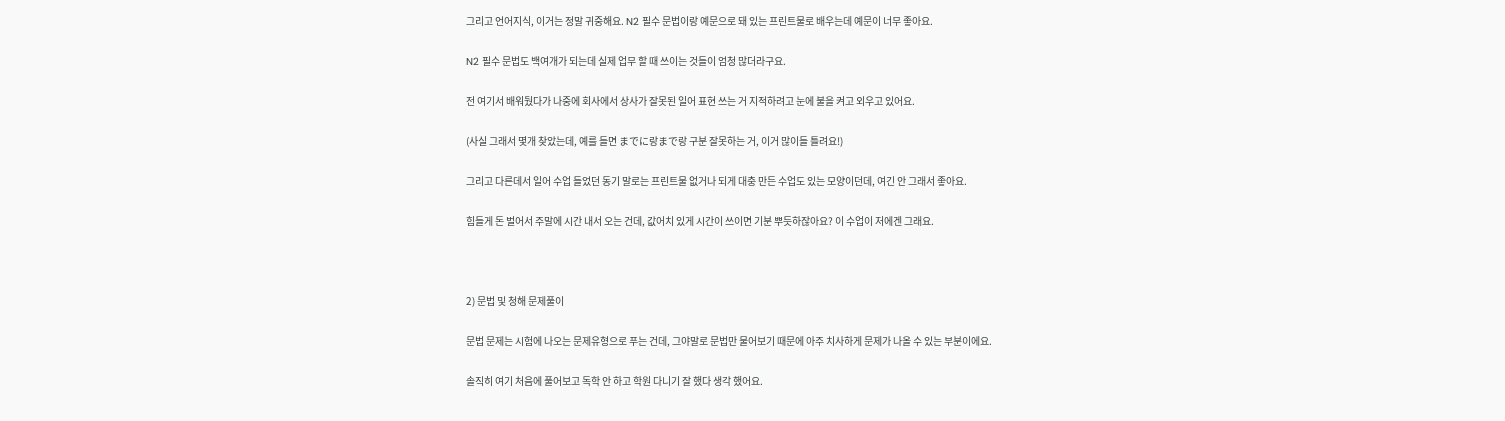그리고 언어지식, 이거는 정말 귀중해요. N2 필수 문법이랑 예문으로 돼 있는 프린트물로 배우는데 예문이 너무 좋아요.

N2 필수 문법도 백여개가 되는데 실제 업무 할 때 쓰이는 것들이 엄청 많더라구요.

전 여기서 배워뒀다가 나중에 회사에서 상사가 잘못된 일어 표현 쓰는 거 지적하려고 눈에 불을 켜고 외우고 있어요.

(사실 그래서 몇개 찾았는데, 예를 들면 までに랑まで랑 구분 잘못하는 거, 이거 많이들 틀려요!)

그리고 다른데서 일어 수업 들었던 동기 말로는 프린트물 없거나 되게 대충 만든 수업도 있는 모양이던데, 여긴 안 그래서 좋아요.

힘들게 돈 벌어서 주말에 시간 내서 오는 건데, 값어치 있게 시간이 쓰이면 기분 뿌듯하잖아요? 이 수업이 저에겐 그래요.



2) 문법 및 청해 문제풀이

문법 문제는 시험에 나오는 문제유형으로 푸는 건데, 그야말로 문법만 물어보기 때문에 아주 치사하게 문제가 나올 수 있는 부분이에요.

솔직히 여기 처음에 풀어보고 독학 안 하고 학원 다니기 잘 했다 생각 했어요.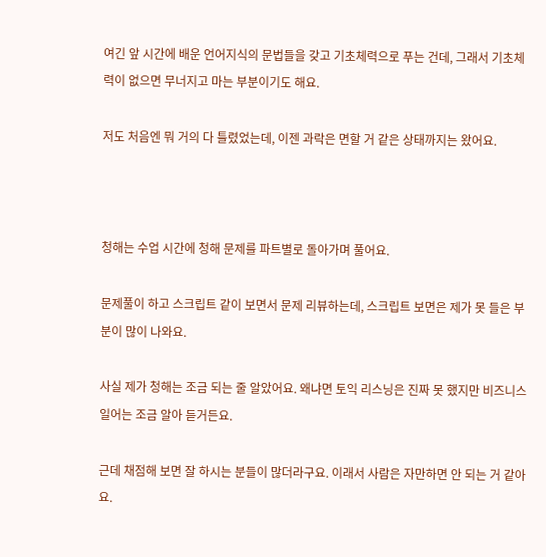여긴 앞 시간에 배운 언어지식의 문법들을 갖고 기초체력으로 푸는 건데, 그래서 기초체력이 없으면 무너지고 마는 부분이기도 해요.

저도 처음엔 뭐 거의 다 틀렸었는데, 이젠 과락은 면할 거 같은 상태까지는 왔어요.



청해는 수업 시간에 청해 문제를 파트별로 돌아가며 풀어요.

문제풀이 하고 스크립트 같이 보면서 문제 리뷰하는데, 스크립트 보면은 제가 못 들은 부분이 많이 나와요.

사실 제가 청해는 조금 되는 줄 알았어요. 왜냐면 토익 리스닝은 진짜 못 했지만 비즈니스 일어는 조금 알아 듣거든요.

근데 채점해 보면 잘 하시는 분들이 많더라구요. 이래서 사람은 자만하면 안 되는 거 같아요.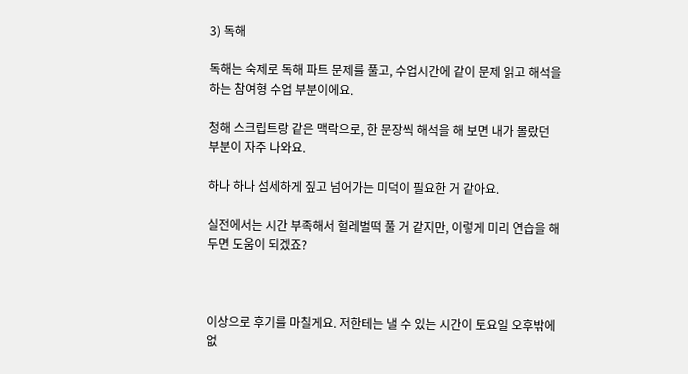3) 독해

독해는 숙제로 독해 파트 문제를 풀고, 수업시간에 같이 문제 읽고 해석을 하는 참여형 수업 부분이에요.

청해 스크립트랑 같은 맥락으로, 한 문장씩 해석을 해 보면 내가 몰랐던 부분이 자주 나와요.

하나 하나 섬세하게 짚고 넘어가는 미덕이 필요한 거 같아요.

실전에서는 시간 부족해서 헐레벌떡 풀 거 같지만, 이렇게 미리 연습을 해 두면 도움이 되겠죠?



이상으로 후기를 마칠게요. 저한테는 낼 수 있는 시간이 토요일 오후밖에 없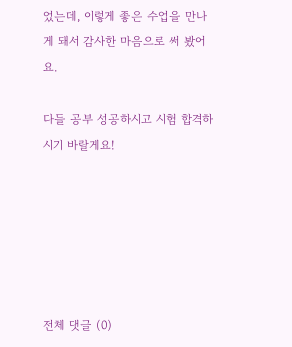었는데, 이렇게 좋은 수업을 만나게 돼서 감사한 마음으로 써 봤어요.

다들 공부 성공하시고 시험 합격하시기 바랄게요!






전체 댓글 (0)